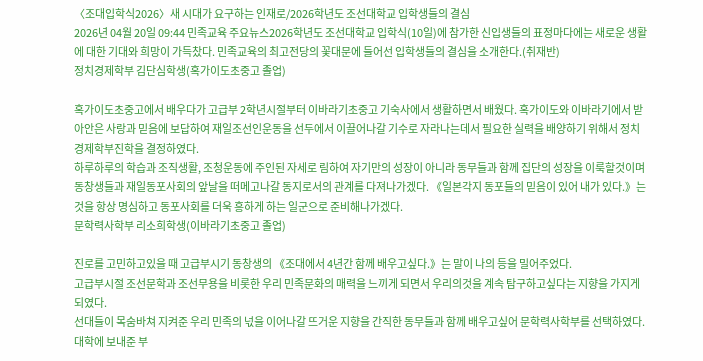〈조대입학식2026〉새 시대가 요구하는 인재로/2026학년도 조선대학교 입학생들의 결심
2026년 04월 20일 09:44 민족교육 주요뉴스2026학년도 조선대학교 입학식(10일)에 참가한 신입생들의 표정마다에는 새로운 생활에 대한 기대와 희망이 가득찼다. 민족교육의 최고전당의 꽃대문에 들어선 입학생들의 결심을 소개한다.(취재반)
정치경제학부 김단심학생(혹가이도초중고 졸업)

혹가이도초중고에서 배우다가 고급부 2학년시절부터 이바라기초중고 기숙사에서 생활하면서 배웠다. 혹가이도와 이바라기에서 받아안은 사랑과 믿음에 보답하여 재일조선인운동을 선두에서 이끌어나갈 기수로 자라나는데서 필요한 실력을 배양하기 위해서 정치경제학부진학을 결정하였다.
하루하루의 학습과 조직생활, 조청운동에 주인된 자세로 림하여 자기만의 성장이 아니라 동무들과 함께 집단의 성장을 이룩할것이며 동창생들과 재일동포사회의 앞날을 떠메고나갈 동지로서의 관계를 다져나가겠다. 《일본각지 동포들의 믿음이 있어 내가 있다.》는것을 항상 명심하고 동포사회를 더욱 흥하게 하는 일군으로 준비해나가겠다.
문학력사학부 리소희학생(이바라기초중고 졸업)

진로를 고민하고있을 때 고급부시기 동창생의 《조대에서 4년간 함께 배우고싶다.》는 말이 나의 등을 밀어주었다.
고급부시절 조선문학과 조선무용을 비롯한 우리 민족문화의 매력을 느끼게 되면서 우리의것을 계속 탐구하고싶다는 지향을 가지게 되였다.
선대들이 목숨바쳐 지켜준 우리 민족의 넋을 이어나갈 뜨거운 지향을 간직한 동무들과 함께 배우고싶어 문학력사학부를 선택하였다.
대학에 보내준 부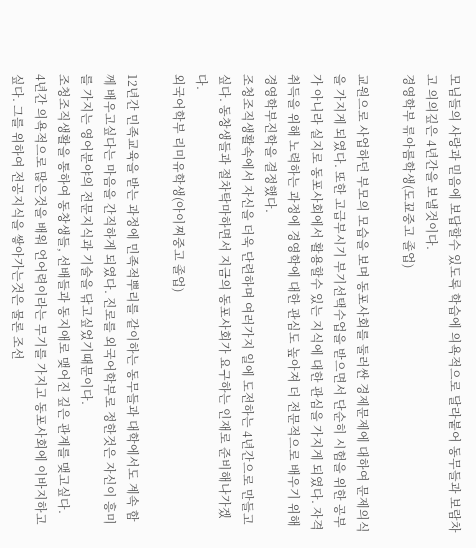모님들의 사랑과 믿음에 보답할수 있도록 학습에 의욕적으로 달라붙어 동무들과 보람차고 의의깊은 4년간을 보낼것이다.
경영학부 류아름학생(도꾜중고 졸업)

교원으로 사업하던 부모의 모습을 보며 동포사회를 둘러싼 경제문제에 대하여 문제의식을 가지게 되였다. 또한 고급부시기 부기선택수업을 받으면서 단순히 시험을 위한 공부가 아니라 실지로 동포사회에서 활용할수 있는 지식에 대한 관심을 가지게 되였다. 자격취득을 위해 노력하는 과정에 경영학에 대한 관심도 높아져 더 전문적으로 배우기 위해 경영학부진학을 결정했다.
조청조직생활속에서 자신을 더욱 단련하며 여러가지 일에 도전하는 4년간으로 만들고싶다. 동창생들과 절차탁마하면서 지금의 동포사회가 요구하는 인재로 준비해나가겠다.
외국어학부 리미유학생(아이찌중고 졸업)

12년간 민족교육을 받는 과정에 민족적뿌리를 같이하는 동무들과 대학에서도 계속 함께 배우고싶다는 마음을 간직하게 되였다. 진로를 외국어학부로 정한것은 자신이 흥미를 가지는 영어분야의 전문지식과 기술을 닦고싶었기때문이다.
조청조직생활을 통하여 동창생들, 선배들과 동지애로 맺어진 깊은 관계를 맺고싶다.
4년간 의욕적으로 많은것을 배워 언어력이라는 무기를 가지고 동포사회에 이바지하고싶다. 그를 위하여 전공지식을 쌓아가는것은 물론 조선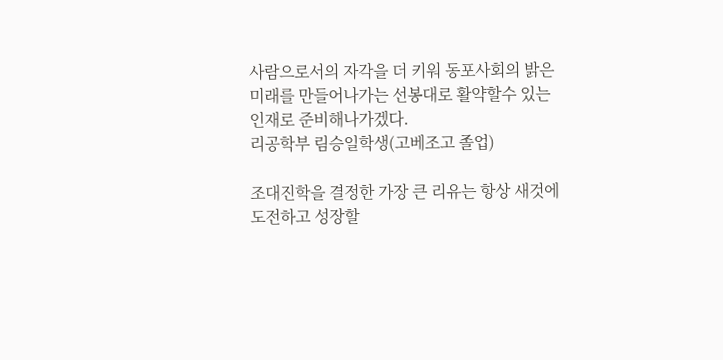사람으로서의 자각을 더 키워 동포사회의 밝은 미래를 만들어나가는 선봉대로 활약할수 있는 인재로 준비해나가겠다.
리공학부 림승일학생(고베조고 졸업)

조대진학을 결정한 가장 큰 리유는 항상 새것에 도전하고 성장할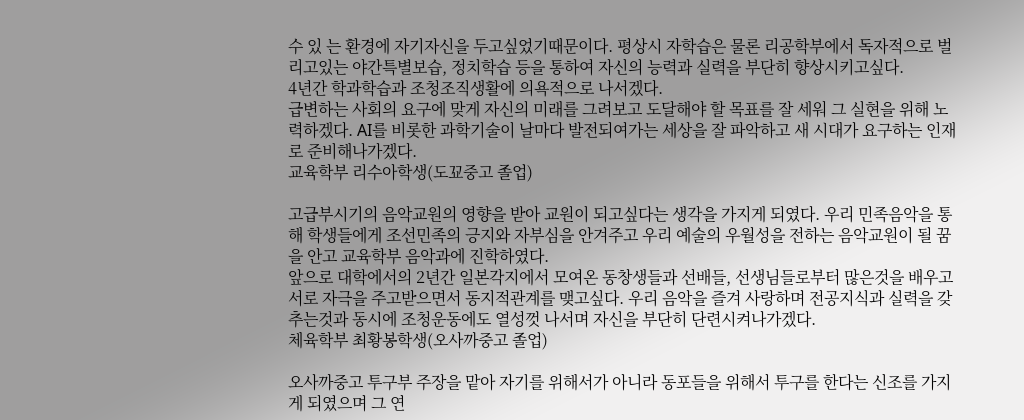수 있 는 환경에 자기자신을 두고싶었기때문이다. 평상시 자학습은 물론 리공학부에서 독자적으로 벌리고있는 야간특별보습, 정치학습 등을 통하여 자신의 능력과 실력을 부단히 향상시키고싶다.
4년간 학과학습과 조청조직생활에 의욕적으로 나서겠다.
급변하는 사회의 요구에 맞게 자신의 미래를 그려보고 도달해야 할 목표를 잘 세워 그 실현을 위해 노력하겠다. AI를 비롯한 과학기술이 날마다 발전되여가는 세상을 잘 파악하고 새 시대가 요구하는 인재로 준비해나가겠다.
교육학부 리수아학생(도꾜중고 졸업)

고급부시기의 음악교원의 영향을 받아 교원이 되고싶다는 생각을 가지게 되였다. 우리 민족음악을 통해 학생들에게 조선민족의 긍지와 자부심을 안겨주고 우리 예술의 우월성을 전하는 음악교원이 될 꿈을 안고 교육학부 음악과에 진학하였다.
앞으로 대학에서의 2년간 일본각지에서 모여온 동창생들과 선배들, 선생님들로부터 많은것을 배우고 서로 자극을 주고받으면서 동지적관계를 맺고싶다. 우리 음악을 즐겨 사랑하며 전공지식과 실력을 갖추는것과 동시에 조청운동에도 열성껏 나서며 자신을 부단히 단련시켜나가겠다.
체육학부 최황봉학생(오사까중고 졸업)

오사까중고 투구부 주장을 맡아 자기를 위해서가 아니라 동포들을 위해서 투구를 한다는 신조를 가지게 되였으며 그 연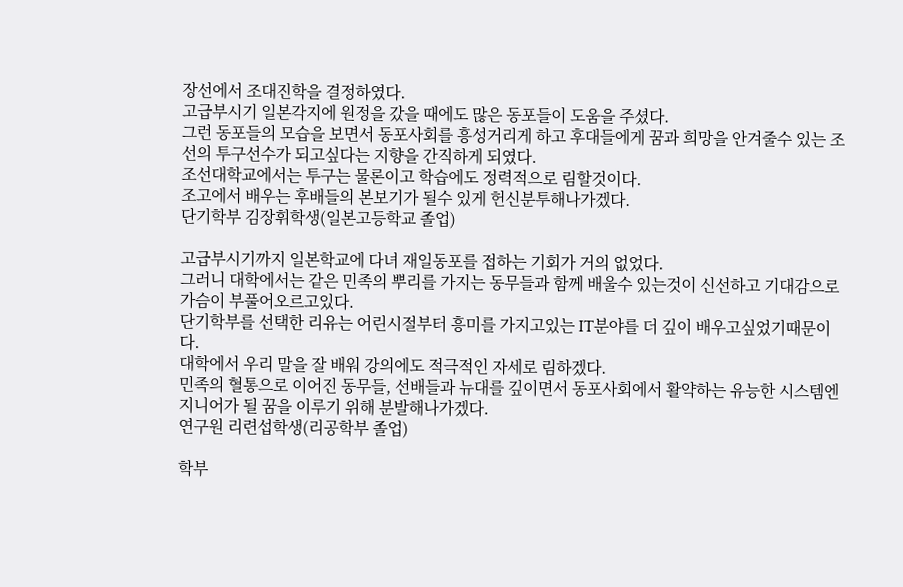장선에서 조대진학을 결정하였다.
고급부시기 일본각지에 원정을 갔을 때에도 많은 동포들이 도움을 주셨다.
그런 동포들의 모습을 보면서 동포사회를 흥성거리게 하고 후대들에게 꿈과 희망을 안겨줄수 있는 조선의 투구선수가 되고싶다는 지향을 간직하게 되였다.
조선대학교에서는 투구는 물론이고 학습에도 정력적으로 림할것이다.
조고에서 배우는 후배들의 본보기가 될수 있게 헌신분투해나가겠다.
단기학부 김장휘학생(일본고등학교 졸업)

고급부시기까지 일본학교에 다녀 재일동포를 접하는 기회가 거의 없었다.
그러니 대학에서는 같은 민족의 뿌리를 가지는 동무들과 함께 배울수 있는것이 신선하고 기대감으로 가슴이 부풀어오르고있다.
단기학부를 선택한 리유는 어린시절부터 흥미를 가지고있는 IT분야를 더 깊이 배우고싶었기때문이다.
대학에서 우리 말을 잘 배워 강의에도 적극적인 자세로 림하겠다.
민족의 혈통으로 이어진 동무들, 선배들과 뉴대를 깊이면서 동포사회에서 활약하는 유능한 시스템엔지니어가 될 꿈을 이루기 위해 분발해나가겠다.
연구원 리련섭학생(리공학부 졸업)

학부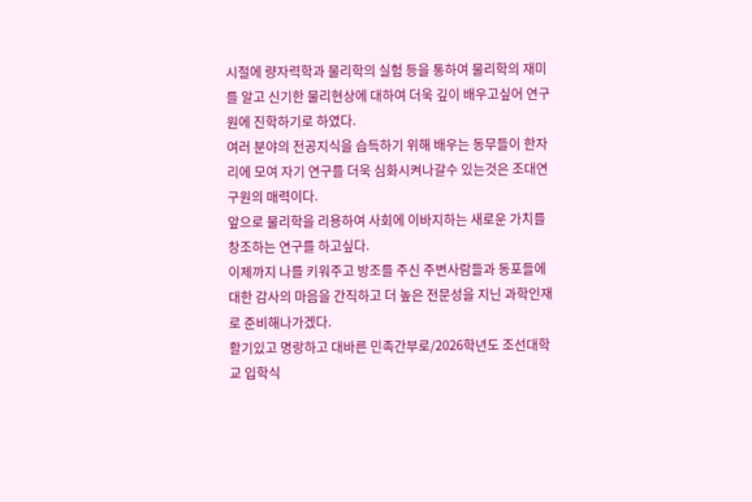시절에 량자력학과 물리학의 실험 등을 통하여 물리학의 재미를 알고 신기한 물리현상에 대하여 더욱 깊이 배우고싶어 연구원에 진학하기로 하였다.
여러 분야의 전공지식을 습득하기 위해 배우는 동무들이 한자리에 모여 자기 연구를 더욱 심화시켜나갈수 있는것은 조대연구원의 매력이다.
앞으로 물리학을 리용하여 사회에 이바지하는 새로운 가치를 창조하는 연구를 하고싶다.
이제까지 나를 키워주고 방조를 주신 주변사람들과 동포들에 대한 감사의 마음을 간직하고 더 높은 전문성을 지닌 과학인재로 준비해나가겠다.
활기있고 명랑하고 대바른 민족간부로/2026학년도 조선대학교 입학식